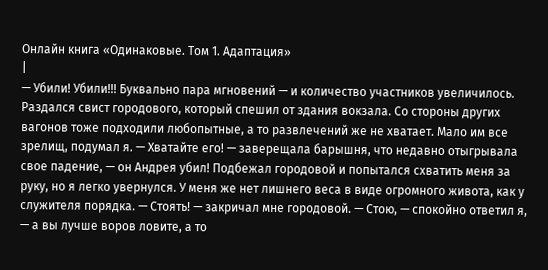Онлайн книга «Одинаковые. Том 1. Адаптация»
|
— Убили! Убили!!! Буквально пара мгновений — и количество участников увеличилось. Раздался свист городового, который спешил от здания вокзала. Со стороны других вагонов тоже подходили любопытные, а то развлечений же не хватает. Мало им все зрелищ, подумал я. — Хватайте его! — заверещала барышня, что недавно отыгрывала свое падение, — он Андрея убил! Подбежал городовой и попытался схватить меня за руку, но я легко увернулся. У меня же нет лишнего веса в виде огромного живота, как у служителя порядка. — Стоять! — закричал мне городовой. — Стою, — спокойно ответил я, — а вы лучше воров ловите, а то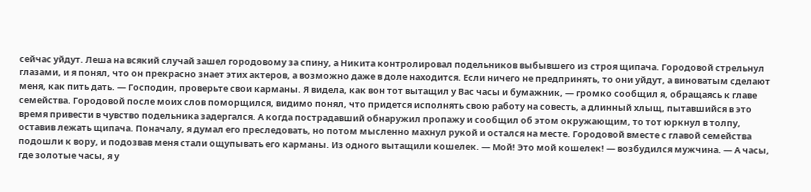сейчас уйдут. Леша на всякий случай зашел городовому за спину, а Никита контролировал подельников выбывшего из строя щипача. Городовой стрельнул глазами, и я понял, что он прекрасно знает этих актеров, а возможно даже в доле находится. Если ничего не предпринять, то они уйдут, а виноватым сделают меня, как пить дать. — Господин, проверьте свои карманы. Я видела, как вон тот вытащил у Вас часы и бумажник, — громко сообщил я, обращаясь к главе семейства. Городовой после моих слов поморщился, видимо понял, что придется исполнять свою работу на совесть, а длинный хлыщ, пытавшийся в это время привести в чувство подельника задергался. А когда пострадавший обнаружил пропажу и сообщил об этом окружающим, то тот юркнул в толпу, оставив лежать щипача. Поначалу, я думал его преследовать, но потом мысленно махнул рукой и остался на месте. Городовой вместе с главой семейства подошли к вору, и подозвав меня стали ощупывать его карманы. Из одного вытащили кошелек. — Мой! Это мой кошелек! — возбудился мужчина. — А часы, где золотые часы, я у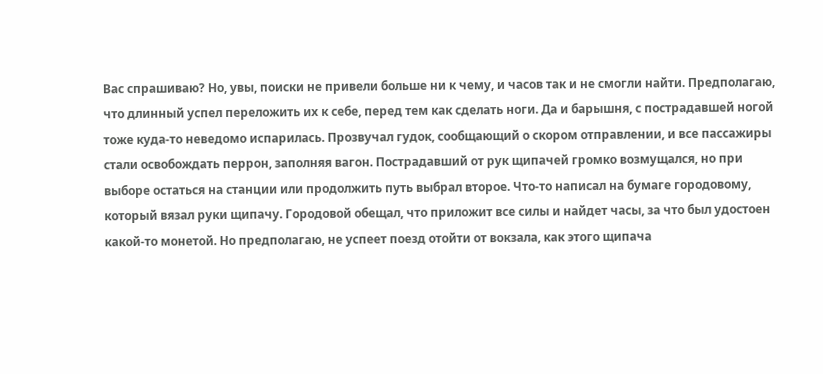Вас спрашиваю? Но, увы, поиски не привели больше ни к чему, и часов так и не смогли найти. Предполагаю, что длинный успел переложить их к себе, перед тем как сделать ноги. Да и барышня, с пострадавшей ногой тоже куда-то неведомо испарилась. Прозвучал гудок, сообщающий о скором отправлении, и все пассажиры стали освобождать перрон, заполняя вагон. Пострадавший от рук щипачей громко возмущался, но при выборе остаться на станции или продолжить путь выбрал второе. Что-то написал на бумаге городовому, который вязал руки щипачу. Городовой обещал, что приложит все силы и найдет часы, за что был удостоен какой-то монетой. Но предполагаю, не успеет поезд отойти от вокзала, как этого щипача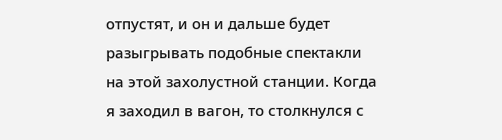отпустят, и он и дальше будет разыгрывать подобные спектакли на этой захолустной станции. Когда я заходил в вагон, то столкнулся с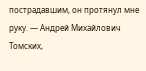пострадавшим, он протянул мне руку. — Андрей Михайлович Томских,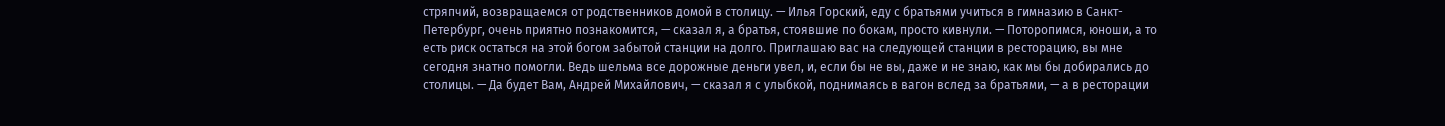стряпчий, возвращаемся от родственников домой в столицу. — Илья Горский, еду с братьями учиться в гимназию в Санкт-Петербург, очень приятно познакомится, — сказал я, а братья, стоявшие по бокам, просто кивнули. — Поторопимся, юноши, а то есть риск остаться на этой богом забытой станции на долго. Приглашаю вас на следующей станции в ресторацию, вы мне сегодня знатно помогли. Ведь шельма все дорожные деньги увел, и, если бы не вы, даже и не знаю, как мы бы добирались до столицы. — Да будет Вам, Андрей Михайлович, — сказал я с улыбкой, поднимаясь в вагон вслед за братьями, — а в ресторации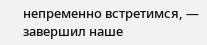непременно встретимся, — завершил наше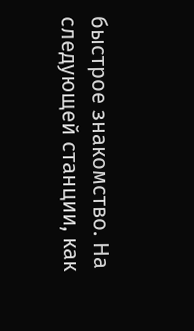быстрое знакомство. На следующей станции, как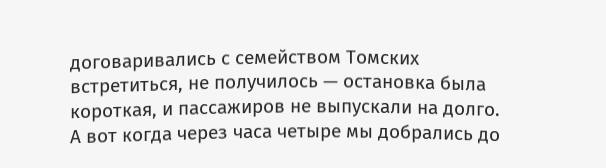договаривались с семейством Томских встретиться, не получилось — остановка была короткая, и пассажиров не выпускали на долго. А вот когда через часа четыре мы добрались до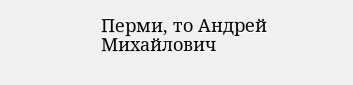Перми, то Андрей Михайлович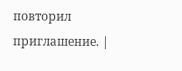повторил приглашение. |